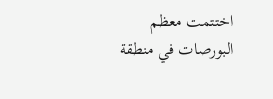اختتمت معظم البورصات في منطقة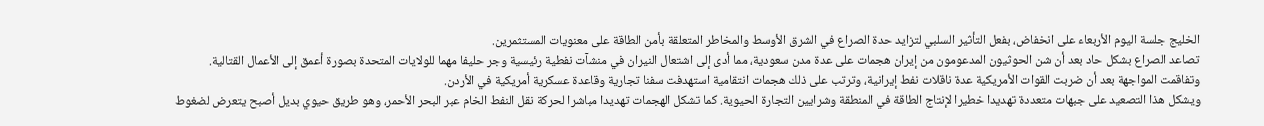الخليج جلسة اليوم الأربعاء على انخفاض، بفعل التأثير السلبي لتزايد حدة الصراع في الشرق الأوسط والمخاطر المتعلقة بأمن الطاقة على معنويات المستثمرين.
تصاعد الصراع بشكل حاد بعد أن شن الحوثيون المدعومون من إيران هجمات على عدة مدن سعودية، مما أدى إلى اشتعال النيران في منشآت نفطية رئيسية وجر حليفا مهما للولايات المتحدة بصورة أعمق إلى الأعمال القتالية.
وتفاقمت المواجهة بعد أن ضربت القوات الأمريكية عدة ناقلات نفط إيرانية، وترتب على ذلك هجمات انتقامية استهدفت سفنا تجارية وقاعدة عسكرية أمريكية في الأردن.
ويشكل هذا التصعيد على جبهات متعددة تهديدا خطيرا لإنتاج الطاقة في المنطقة وشرايين التجارة الحيوية. كما تشكل الهجمات تهديدا مباشرا لحركة نقل النفط الخام عبر البحر الأحمر، وهو طريق حيوي بديل أصبح يتعرض لضغوط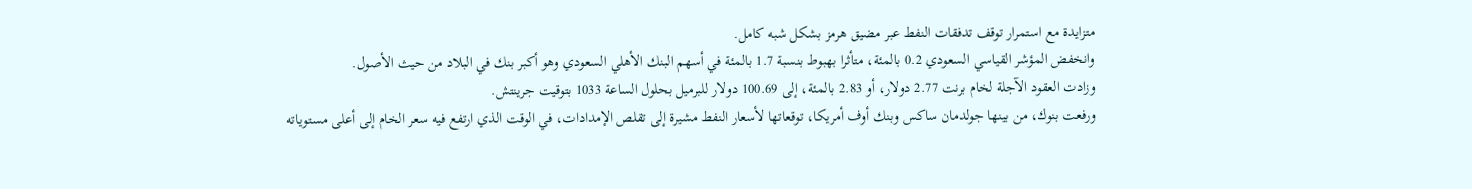متزايدة مع استمرار توقف تدفقات النفط عبر مضيق هرمز بشكل شبه كامل.
وانخفض المؤشر القياسي السعودي 0.2 بالمئة، متأثرا بهبوط بنسبة 1.7 بالمئة في أسهم البنك الأهلي السعودي وهو أكبر بنك في البلاد من حيث الأصول.
وزادت العقود الآجلة لخام برنت 2.77 دولار، أو 2.83 بالمئة، إلى 100.69 دولار للبرميل بحلول الساعة 1033 بتوقيت جرينتش.
ورفعت بنوك، من بينها جولدمان ساكس وبنك أوف أمريكا، توقعاتها لأسعار النفط مشيرة إلى تقلص الإمدادات، في الوقت الذي ارتفع فيه سعر الخام إلى أعلى مستوياته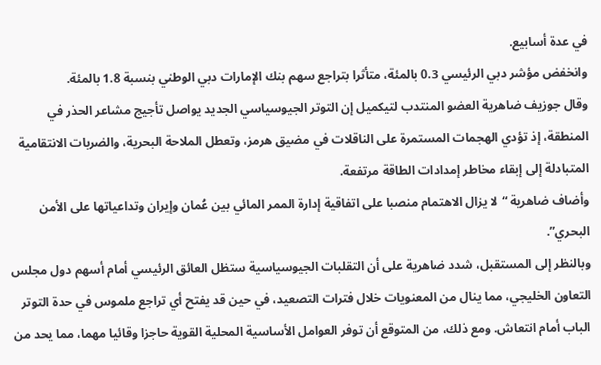في عدة أسابيع.
وانخفض مؤشر دبي الرئيسي 0.3 بالمئة، متأثرا بتراجع سهم بنك الإمارات دبي الوطني بنسبة 1.8 بالمئة.
وقال جوزيف ضاهرية العضو المنتدب لتيكميل إن التوتر الجيوسياسي الجديد يواصل تأجيج مشاعر الحذر في المنطقة، إذ تؤدي الهجمات المستمرة على الناقلات في مضيق هرمز، وتعطل الملاحة البحرية، والضربات الانتقامية المتبادلة إلى إبقاء مخاطر إمدادات الطاقة مرتفعة.
وأضاف ضاهرية “لا يزال الاهتمام منصبا على اتفاقية إدارة الممر المائي بين عُمان وإيران وتداعياتها على الأمن البحري”.
وبالنظر إلى المستقبل، شدد ضاهرية على أن التقلبات الجيوسياسية ستظل العائق الرئيسي أمام أسهم دول مجلس التعاون الخليجي، مما ينال من المعنويات خلال فترات التصعيد، في حين قد يفتح أي تراجع ملموس في حدة التوتر الباب أمام انتعاش. ومع ذلك، من المتوقع أن توفر العوامل الأساسية المحلية القوية حاجزا وقائيا مهما، مما يحد من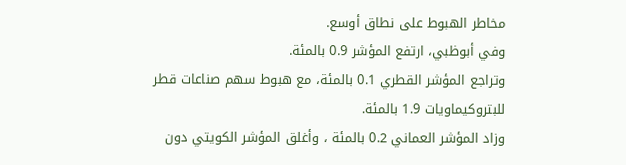مخاطر الهبوط على نطاق أوسع.
وفي أبوظبي، ارتفع المؤشر 0.9 بالمئة.
وتراجع المؤشر القطري 0.1 بالمئة، مع هبوط سهم صناعات قطر للبتروكيماويات 1.9 بالمئة.
وزاد المؤشر العماني 0.2 بالمئة ، وأغلق المؤشر الكويتي دون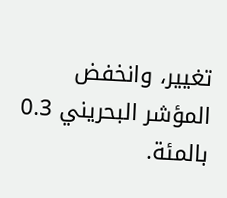تغيير، وانخفض المؤشر البحريني 0.3 بالمئة.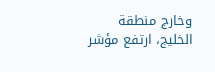وخارج منطقة الخليج، ارتفع مؤشر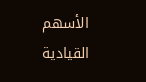الأسهم القيادية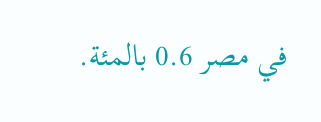في مصر 0.6 بالمئة.